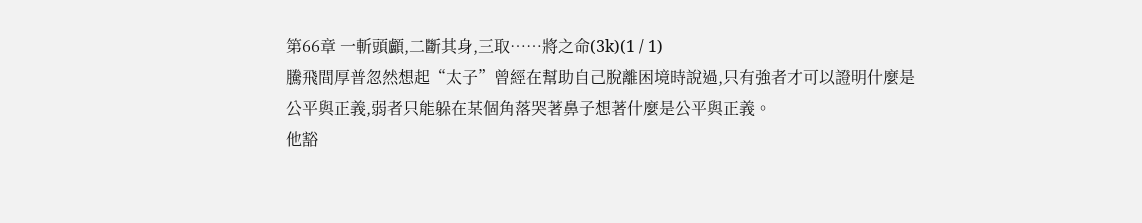第66章 一斬頭顱,二斷其身,三取……將之命(3k)(1 / 1)
騰飛間厚普忽然想起“太子”曾經在幫助自己脫離困境時說過,只有強者才可以證明什麼是公平與正義,弱者只能躲在某個角落哭著鼻子想著什麼是公平與正義。
他豁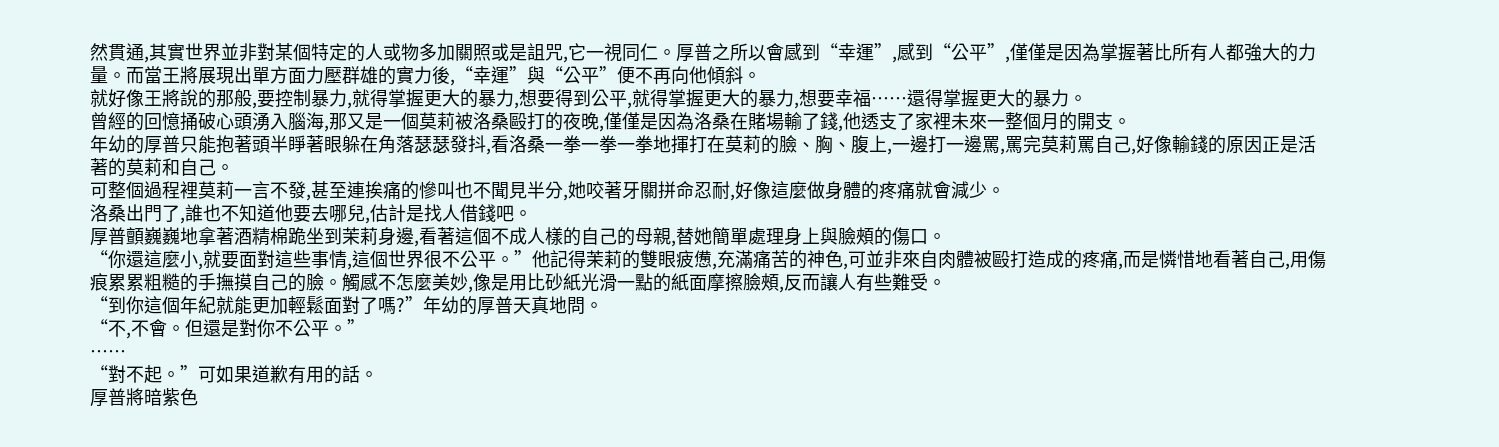然貫通,其實世界並非對某個特定的人或物多加關照或是詛咒,它一視同仁。厚普之所以會感到“幸運”,感到“公平”,僅僅是因為掌握著比所有人都強大的力量。而當王將展現出單方面力壓群雄的實力後,“幸運”與“公平”便不再向他傾斜。
就好像王將說的那般,要控制暴力,就得掌握更大的暴力,想要得到公平,就得掌握更大的暴力,想要幸福……還得掌握更大的暴力。
曾經的回憶捅破心頭湧入腦海,那又是一個莫莉被洛桑毆打的夜晚,僅僅是因為洛桑在賭場輸了錢,他透支了家裡未來一整個月的開支。
年幼的厚普只能抱著頭半睜著眼躲在角落瑟瑟發抖,看洛桑一拳一拳一拳地揮打在莫莉的臉、胸、腹上,一邊打一邊罵,罵完莫莉罵自己,好像輸錢的原因正是活著的莫莉和自己。
可整個過程裡莫莉一言不發,甚至連挨痛的慘叫也不聞見半分,她咬著牙關拼命忍耐,好像這麼做身體的疼痛就會減少。
洛桑出門了,誰也不知道他要去哪兒,估計是找人借錢吧。
厚普顫巍巍地拿著酒精棉跪坐到茉莉身邊,看著這個不成人樣的自己的母親,替她簡單處理身上與臉頰的傷口。
“你還這麼小,就要面對這些事情,這個世界很不公平。”他記得茉莉的雙眼疲憊,充滿痛苦的神色,可並非來自肉體被毆打造成的疼痛,而是憐惜地看著自己,用傷痕累累粗糙的手撫摸自己的臉。觸感不怎麼美妙,像是用比砂紙光滑一點的紙面摩擦臉頰,反而讓人有些難受。
“到你這個年紀就能更加輕鬆面對了嗎?”年幼的厚普天真地問。
“不,不會。但還是對你不公平。”
……
“對不起。”可如果道歉有用的話。
厚普將暗紫色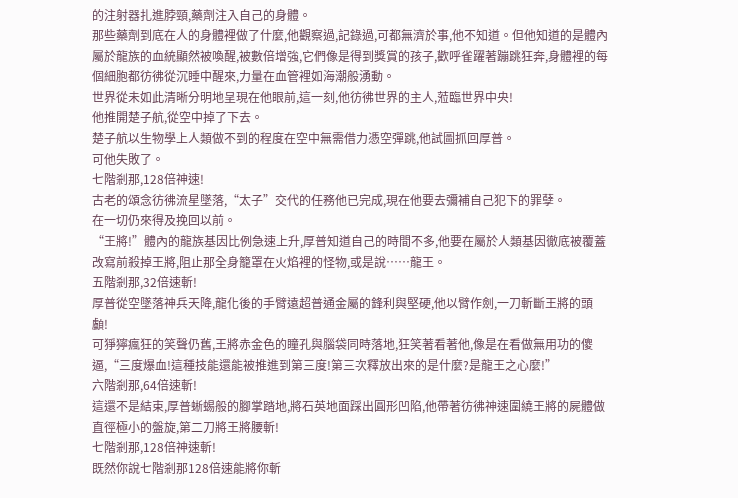的注射器扎進脖頸,藥劑注入自己的身體。
那些藥劑到底在人的身體裡做了什麼,他觀察過,記錄過,可都無濟於事,他不知道。但他知道的是體內屬於龍族的血統顯然被喚醒,被數倍增強,它們像是得到獎賞的孩子,歡呼雀躍著蹦跳狂奔,身體裡的每個細胞都彷彿從沉睡中醒來,力量在血管裡如海潮般湧動。
世界從未如此清晰分明地呈現在他眼前,這一刻,他彷彿世界的主人,蒞臨世界中央!
他推開楚子航,從空中掉了下去。
楚子航以生物學上人類做不到的程度在空中無需借力憑空彈跳,他試圖抓回厚普。
可他失敗了。
七階剎那,128倍神速!
古老的頌念彷彿流星墜落,“太子”交代的任務他已完成,現在他要去彌補自己犯下的罪孽。
在一切仍來得及挽回以前。
“王將!”體內的龍族基因比例急速上升,厚普知道自己的時間不多,他要在屬於人類基因徹底被覆蓋改寫前殺掉王將,阻止那全身籠罩在火焰裡的怪物,或是說……龍王。
五階剎那,32倍速斬!
厚普從空墜落神兵天降,龍化後的手臂遠超普通金屬的鋒利與堅硬,他以臂作劍,一刀斬斷王將的頭顱!
可猙獰瘋狂的笑聲仍舊,王將赤金色的瞳孔與腦袋同時落地,狂笑著看著他,像是在看做無用功的傻逼,“三度爆血!這種技能還能被推進到第三度!第三次釋放出來的是什麼?是龍王之心麼!”
六階剎那,64倍速斬!
這還不是結束,厚普蜥蜴般的腳掌踏地,將石英地面踩出圓形凹陷,他帶著彷彿神速圍繞王將的屍體做直徑極小的盤旋,第二刀將王將腰斬!
七階剎那,128倍神速斬!
既然你說七階剎那128倍速能將你斬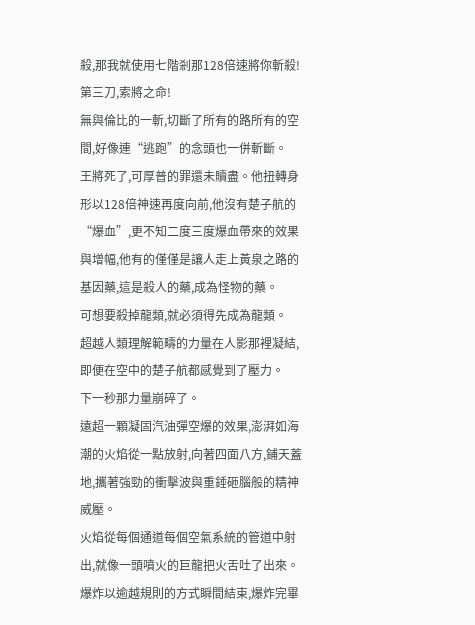殺,那我就使用七階剎那128倍速將你斬殺!
第三刀,索將之命!
無與倫比的一斬,切斷了所有的路所有的空間,好像連“逃跑”的念頭也一併斬斷。
王將死了,可厚普的罪還未贖盡。他扭轉身形以128倍神速再度向前,他沒有楚子航的“爆血”,更不知二度三度爆血帶來的效果與增幅,他有的僅僅是讓人走上黃泉之路的基因藥,這是殺人的藥,成為怪物的藥。
可想要殺掉龍類,就必須得先成為龍類。
超越人類理解範疇的力量在人影那裡凝結,即便在空中的楚子航都感覺到了壓力。
下一秒那力量崩碎了。
遠超一顆凝固汽油彈空爆的效果,澎湃如海潮的火焰從一點放射,向著四面八方,鋪天蓋地,攜著強勁的衝擊波與重錘砸腦般的精神威壓。
火焰從每個通道每個空氣系統的管道中射出,就像一頭噴火的巨龍把火舌吐了出來。
爆炸以逾越規則的方式瞬間結束,爆炸完畢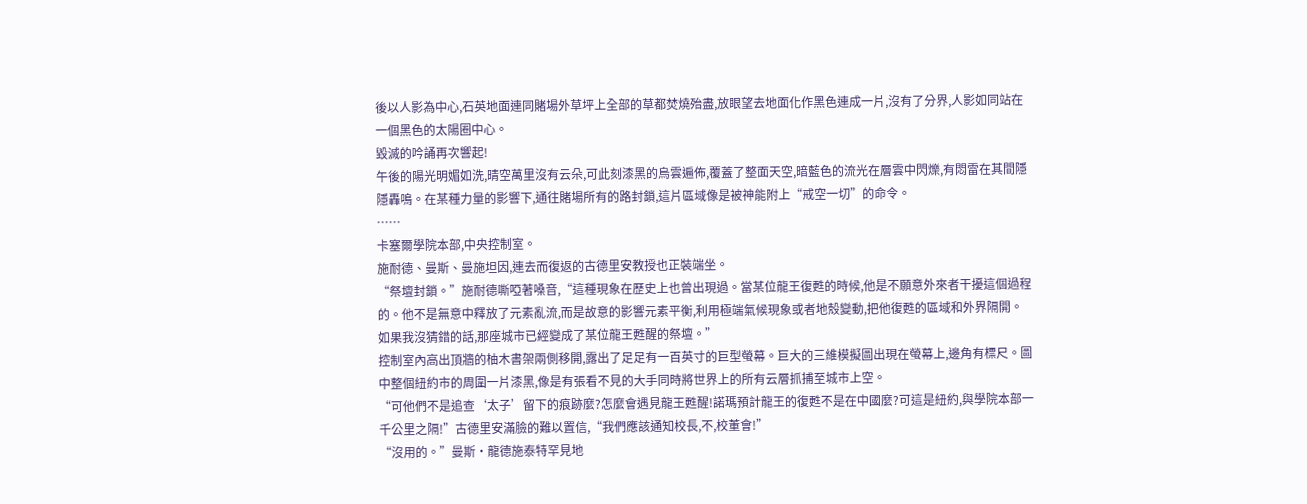後以人影為中心,石英地面連同賭場外草坪上全部的草都焚燒殆盡,放眼望去地面化作黑色連成一片,沒有了分界,人影如同站在一個黑色的太陽圈中心。
毀滅的吟誦再次響起!
午後的陽光明媚如洗,晴空萬里沒有云朵,可此刻漆黑的烏雲遍佈,覆蓋了整面天空,暗藍色的流光在層雲中閃爍,有悶雷在其間隱隱轟鳴。在某種力量的影響下,通往賭場所有的路封鎖,這片區域像是被神能附上“戒空一切”的命令。
……
卡塞爾學院本部,中央控制室。
施耐德、曼斯、曼施坦因,連去而復返的古德里安教授也正裝端坐。
“祭壇封鎖。”施耐德嘶啞著嗓音,“這種現象在歷史上也曾出現過。當某位龍王復甦的時候,他是不願意外來者干擾這個過程的。他不是無意中釋放了元素亂流,而是故意的影響元素平衡,利用極端氣候現象或者地殼變動,把他復甦的區域和外界隔開。如果我沒猜錯的話,那座城市已經變成了某位龍王甦醒的祭壇。”
控制室內高出頂牆的柚木書架兩側移開,露出了足足有一百英寸的巨型螢幕。巨大的三維模擬圖出現在螢幕上,邊角有標尺。圖中整個紐約市的周圍一片漆黑,像是有張看不見的大手同時將世界上的所有云層抓捕至城市上空。
“可他們不是追查‘太子’留下的痕跡麼?怎麼會遇見龍王甦醒!諾瑪預計龍王的復甦不是在中國麼?可這是紐約,與學院本部一千公里之隔!”古德里安滿臉的難以置信,“我們應該通知校長,不,校董會!”
“沒用的。”曼斯·龍德施泰特罕見地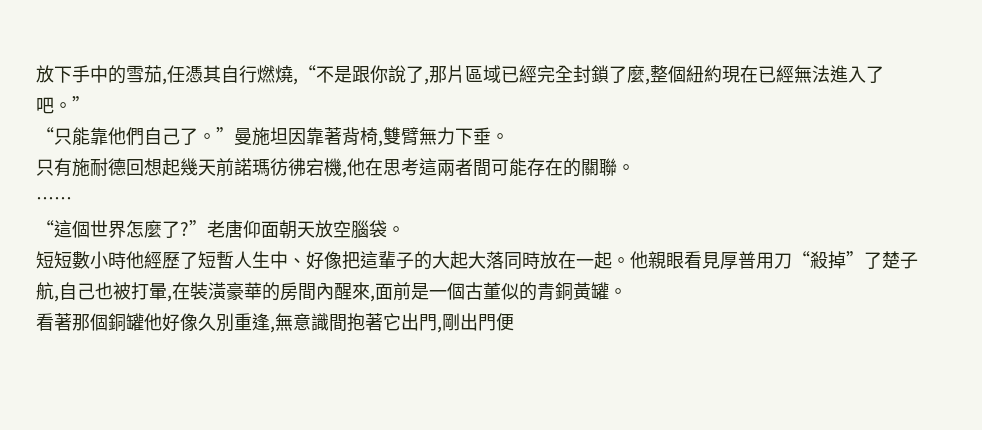放下手中的雪茄,任憑其自行燃燒,“不是跟你說了,那片區域已經完全封鎖了麼,整個紐約現在已經無法進入了吧。”
“只能靠他們自己了。”曼施坦因靠著背椅,雙臂無力下垂。
只有施耐德回想起幾天前諾瑪彷彿宕機,他在思考這兩者間可能存在的關聯。
……
“這個世界怎麼了?”老唐仰面朝天放空腦袋。
短短數小時他經歷了短暫人生中、好像把這輩子的大起大落同時放在一起。他親眼看見厚普用刀“殺掉”了楚子航,自己也被打暈,在裝潢豪華的房間內醒來,面前是一個古董似的青銅黃罐。
看著那個銅罐他好像久別重逢,無意識間抱著它出門,剛出門便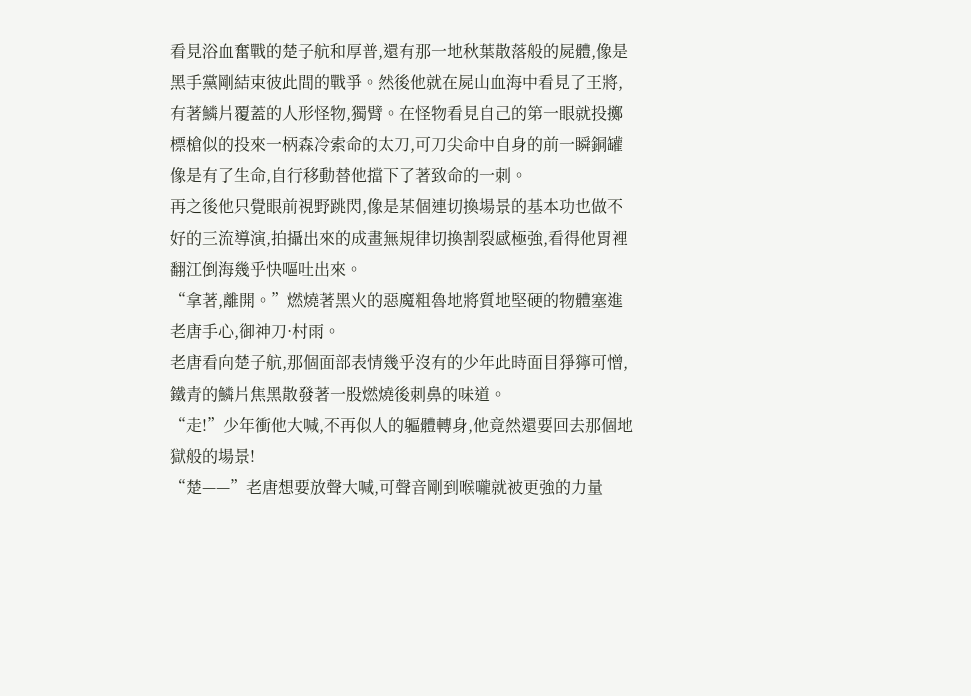看見浴血奮戰的楚子航和厚普,還有那一地秋葉散落般的屍體,像是黑手黨剛結束彼此間的戰爭。然後他就在屍山血海中看見了王將,有著鱗片覆蓋的人形怪物,獨臂。在怪物看見自己的第一眼就投擲標槍似的投來一柄森冷索命的太刀,可刀尖命中自身的前一瞬銅罐像是有了生命,自行移動替他擋下了著致命的一刺。
再之後他只覺眼前視野跳閃,像是某個連切換場景的基本功也做不好的三流導演,拍攝出來的成畫無規律切換割裂感極強,看得他胃裡翻江倒海幾乎快嘔吐出來。
“拿著,離開。”燃燒著黑火的惡魔粗魯地將質地堅硬的物體塞進老唐手心,御神刀·村雨。
老唐看向楚子航,那個面部表情幾乎沒有的少年此時面目猙獰可憎,鐵青的鱗片焦黑散發著一股燃燒後刺鼻的味道。
“走!”少年衝他大喊,不再似人的軀體轉身,他竟然還要回去那個地獄般的場景!
“楚——”老唐想要放聲大喊,可聲音剛到喉嚨就被更強的力量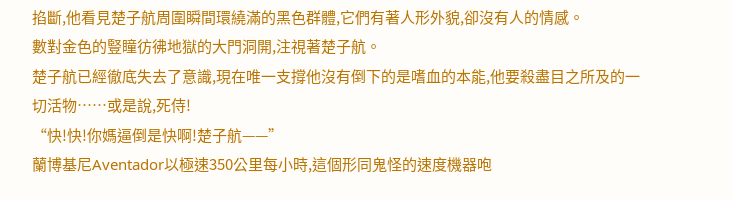掐斷,他看見楚子航周圍瞬間環繞滿的黑色群體,它們有著人形外貌,卻沒有人的情感。
數對金色的豎瞳彷彿地獄的大門洞開,注視著楚子航。
楚子航已經徹底失去了意識,現在唯一支撐他沒有倒下的是嗜血的本能,他要殺盡目之所及的一切活物……或是說,死侍!
“快!快!你媽逼倒是快啊!楚子航——”
蘭博基尼Aventador以極速350公里每小時,這個形同鬼怪的速度機器咆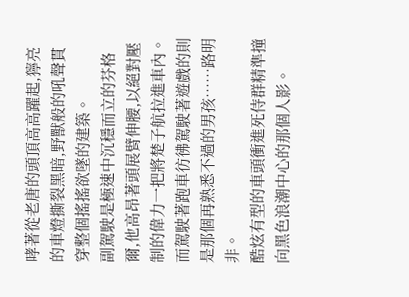哮著從老唐的頭頂高高躍起,獰亮的車燈撕裂黑暗,野獸般的吼聲貫穿整個搖搖欲墜的建築。
副駕駛是極速中沉穩而立的芬格爾,他高昂著頭展臂伸腰,以絕對壓制的偉力一把將楚子航拉進車內。而駕駛著跑車彷彿駕駛著遊戲的則是那個再熟悉不過的男孩……路明非。
酷炫有型的車頭衝進死侍群精準撞向黑色浪潮中心的那個人影。